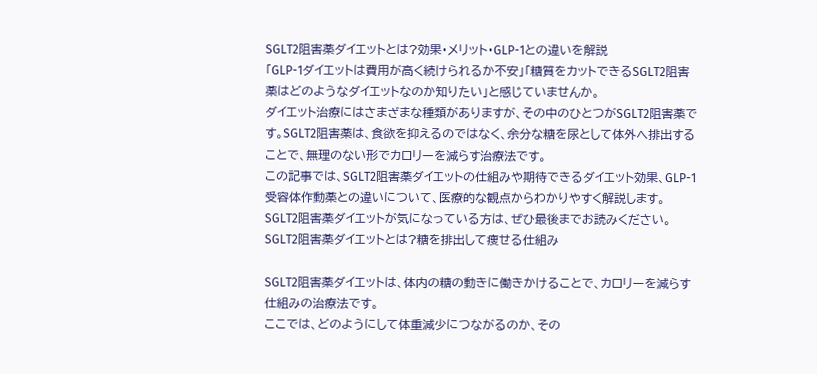SGLT2阻害薬ダイエットとは?効果・メリット・GLP-1との違いを解説
「GLP-1ダイエットは費用が高く続けられるか不安」「糖質をカットできるSGLT2阻害薬はどのようなダイエットなのか知りたい」と感じていませんか。
ダイエット治療にはさまざまな種類がありますが、その中のひとつがSGLT2阻害薬です。SGLT2阻害薬は、食欲を抑えるのではなく、余分な糖を尿として体外へ排出することで、無理のない形でカロリーを減らす治療法です。
この記事では、SGLT2阻害薬ダイエットの仕組みや期待できるダイエット効果、GLP-1受容体作動薬との違いについて、医療的な観点からわかりやすく解説します。
SGLT2阻害薬ダイエットが気になっている方は、ぜひ最後までお読みください。
SGLT2阻害薬ダイエットとは?糖を排出して痩せる仕組み

SGLT2阻害薬ダイエットは、体内の糖の動きに働きかけることで、カロリーを減らす仕組みの治療法です。
ここでは、どのようにして体重減少につながるのか、その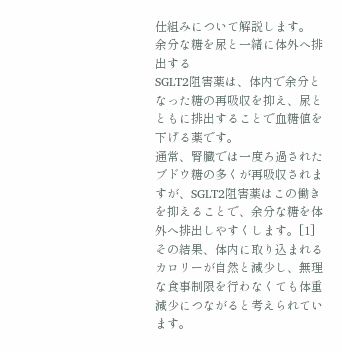仕組みについて解説します。
余分な糖を尿と一緒に体外へ排出する
SGLT2阻害薬は、体内で余分となった糖の再吸収を抑え、尿とともに排出することで血糖値を下げる薬です。
通常、腎臓では一度ろ過されたブドウ糖の多くが再吸収されますが、SGLT2阻害薬はこの働きを抑えることで、余分な糖を体外へ排出しやすくします。[1]
その結果、体内に取り込まれるカロリーが自然と減少し、無理な食事制限を行わなくても体重減少につながると考えられています。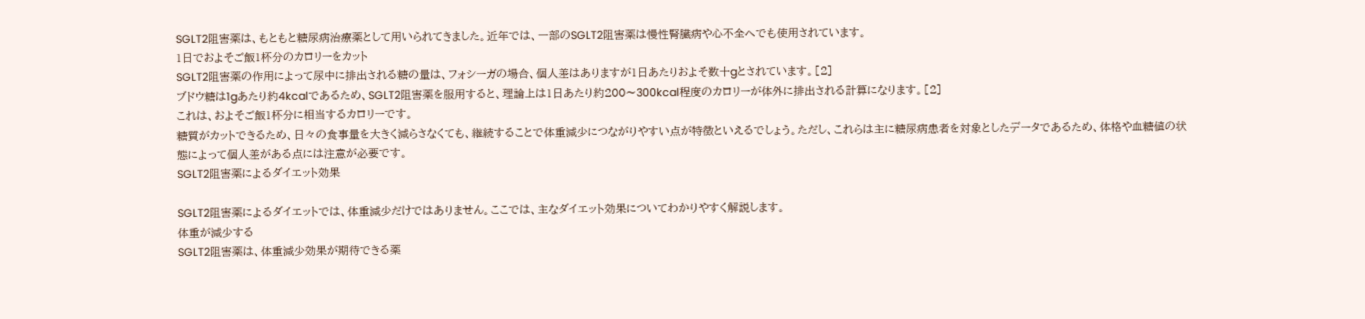SGLT2阻害薬は、もともと糖尿病治療薬として用いられてきました。近年では、一部のSGLT2阻害薬は慢性腎臓病や心不全へでも使用されています。
1日でおよそご飯1杯分のカロリーをカット
SGLT2阻害薬の作用によって尿中に排出される糖の量は、フォシーガの場合、個人差はありますが1日あたりおよそ数十gとされています。[2]
ブドウ糖は1gあたり約4kcalであるため、SGLT2阻害薬を服用すると、理論上は1日あたり約200〜300kcal程度のカロリーが体外に排出される計算になります。[2]
これは、およそご飯1杯分に相当するカロリーです。
糖質がカットできるため、日々の食事量を大きく減らさなくても、継続することで体重減少につながりやすい点が特徴といえるでしょう。ただし、これらは主に糖尿病患者を対象としたデータであるため、体格や血糖値の状態によって個人差がある点には注意が必要です。
SGLT2阻害薬によるダイエット効果

SGLT2阻害薬によるダイエットでは、体重減少だけではありません。ここでは、主なダイエット効果についてわかりやすく解説します。
体重が減少する
SGLT2阻害薬は、体重減少効果が期待できる薬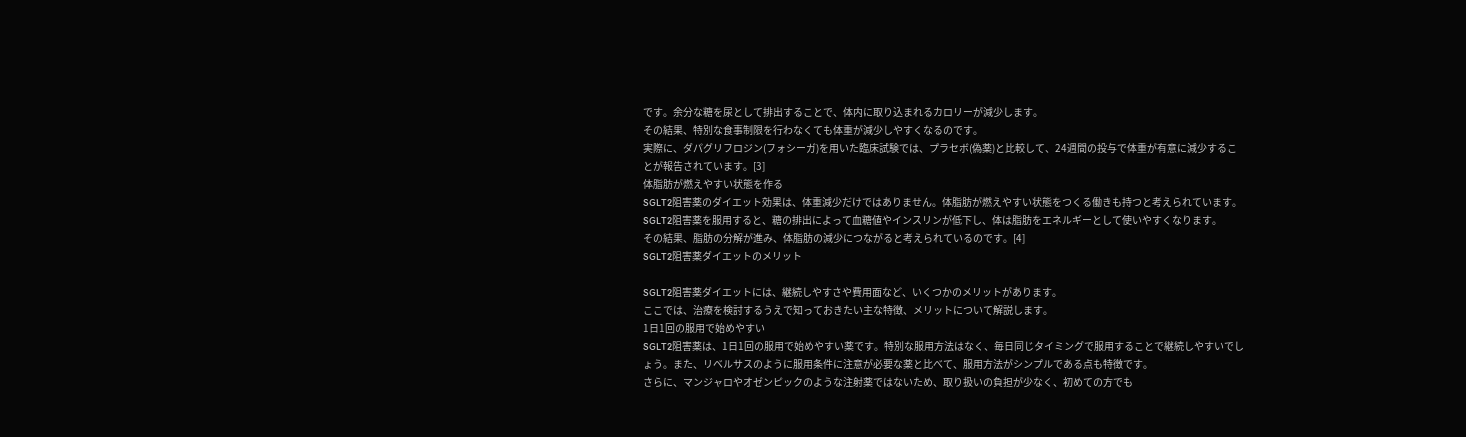です。余分な糖を尿として排出することで、体内に取り込まれるカロリーが減少します。
その結果、特別な食事制限を行わなくても体重が減少しやすくなるのです。
実際に、ダパグリフロジン(フォシーガ)を用いた臨床試験では、プラセボ(偽薬)と比較して、24週間の投与で体重が有意に減少することが報告されています。[3]
体脂肪が燃えやすい状態を作る
SGLT2阻害薬のダイエット効果は、体重減少だけではありません。体脂肪が燃えやすい状態をつくる働きも持つと考えられています。SGLT2阻害薬を服用すると、糖の排出によって血糖値やインスリンが低下し、体は脂肪をエネルギーとして使いやすくなります。
その結果、脂肪の分解が進み、体脂肪の減少につながると考えられているのです。[4]
SGLT2阻害薬ダイエットのメリット

SGLT2阻害薬ダイエットには、継続しやすさや費用面など、いくつかのメリットがあります。
ここでは、治療を検討するうえで知っておきたい主な特徴、メリットについて解説します。
1日1回の服用で始めやすい
SGLT2阻害薬は、1日1回の服用で始めやすい薬です。特別な服用方法はなく、毎日同じタイミングで服用することで継続しやすいでしょう。また、リベルサスのように服用条件に注意が必要な薬と比べて、服用方法がシンプルである点も特徴です。
さらに、マンジャロやオゼンピックのような注射薬ではないため、取り扱いの負担が少なく、初めての方でも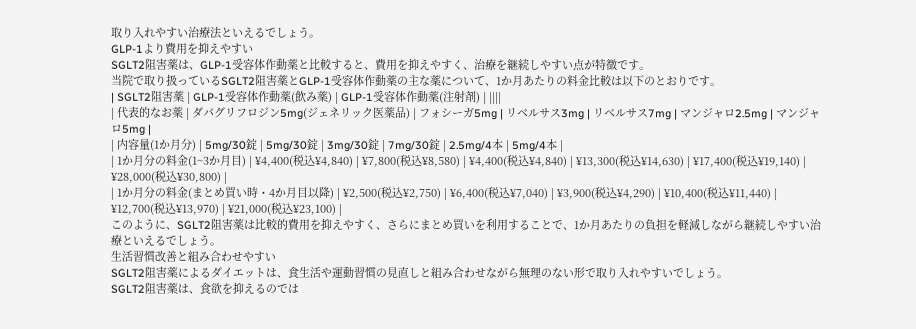取り入れやすい治療法といえるでしょう。
GLP-1より費用を抑えやすい
SGLT2阻害薬は、GLP-1受容体作動薬と比較すると、費用を抑えやすく、治療を継続しやすい点が特徴です。
当院で取り扱っているSGLT2阻害薬とGLP-1受容体作動薬の主な薬について、1か月あたりの料金比較は以下のとおりです。
| SGLT2阻害薬 | GLP-1受容体作動薬(飲み薬) | GLP-1受容体作動薬(注射剤) | ||||
| 代表的なお薬 | ダパグリフロジン5mg(ジェネリック医薬品) | フォシーガ5mg | リベルサス3mg | リベルサス7mg | マンジャロ2.5mg | マンジャロ5mg |
| 内容量(1か月分) | 5mg/30錠 | 5mg/30錠 | 3mg/30錠 | 7mg/30錠 | 2.5mg/4本 | 5mg/4本 |
| 1か月分の料金(1~3か月目) | ¥4,400(税込¥4,840) | ¥7,800(税込¥8,580) | ¥4,400(税込¥4,840) | ¥13,300(税込¥14,630) | ¥17,400(税込¥19,140) | ¥28,000(税込¥30,800) |
| 1か月分の料金(まとめ買い時・4か月目以降) | ¥2,500(税込¥2,750) | ¥6,400(税込¥7,040) | ¥3,900(税込¥4,290) | ¥10,400(税込¥11,440) | ¥12,700(税込¥13,970) | ¥21,000(税込¥23,100) |
このように、SGLT2阻害薬は比較的費用を抑えやすく、さらにまとめ買いを利用することで、1か月あたりの負担を軽減しながら継続しやすい治療といえるでしょう。
生活習慣改善と組み合わせやすい
SGLT2阻害薬によるダイエットは、食生活や運動習慣の見直しと組み合わせながら無理のない形で取り入れやすいでしょう。
SGLT2阻害薬は、食欲を抑えるのでは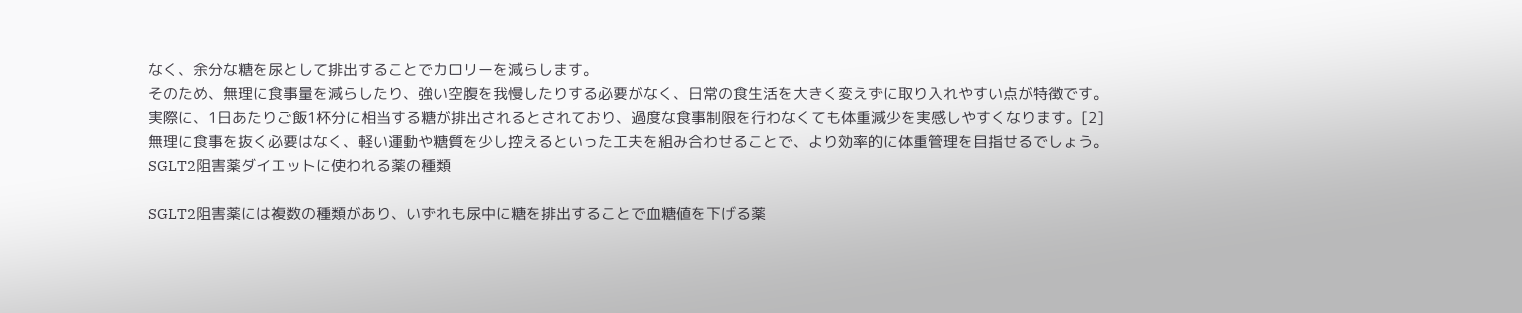なく、余分な糖を尿として排出することでカロリーを減らします。
そのため、無理に食事量を減らしたり、強い空腹を我慢したりする必要がなく、日常の食生活を大きく変えずに取り入れやすい点が特徴です。
実際に、1日あたりご飯1杯分に相当する糖が排出されるとされており、過度な食事制限を行わなくても体重減少を実感しやすくなります。[2]
無理に食事を抜く必要はなく、軽い運動や糖質を少し控えるといった工夫を組み合わせることで、より効率的に体重管理を目指せるでしょう。
SGLT2阻害薬ダイエットに使われる薬の種類

SGLT2阻害薬には複数の種類があり、いずれも尿中に糖を排出することで血糖値を下げる薬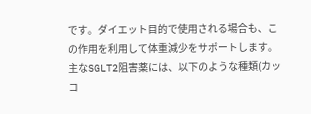です。ダイエット目的で使用される場合も、この作用を利用して体重減少をサポートします。
主なSGLT2阻害薬には、以下のような種類(カッコ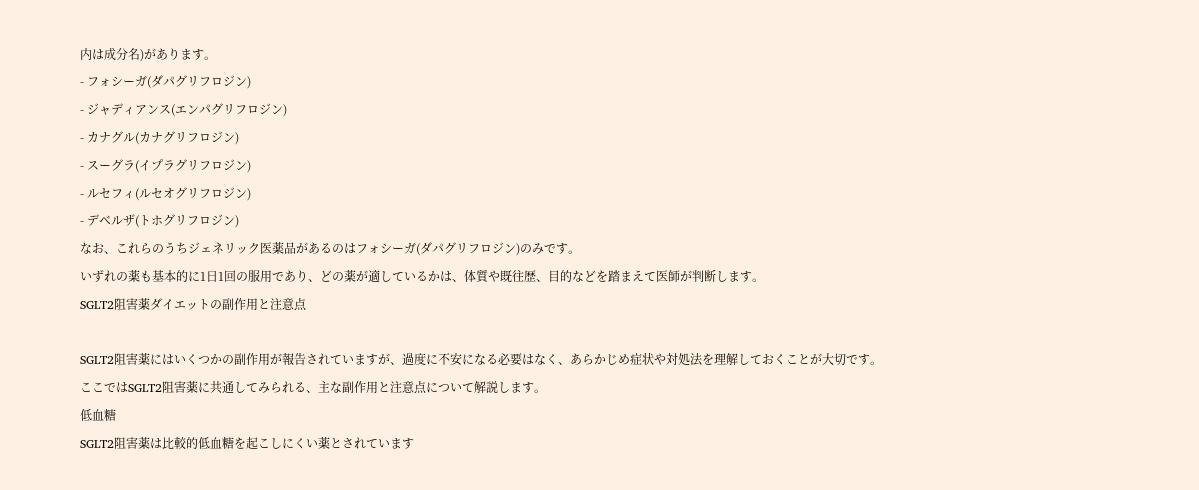内は成分名)があります。
- フォシーガ(ダパグリフロジン)
- ジャディアンス(エンパグリフロジン)
- カナグル(カナグリフロジン)
- スーグラ(イプラグリフロジン)
- ルセフィ(ルセオグリフロジン)
- デベルザ(トホグリフロジン)
なお、これらのうちジェネリック医薬品があるのはフォシーガ(ダパグリフロジン)のみです。
いずれの薬も基本的に1日1回の服用であり、どの薬が適しているかは、体質や既往歴、目的などを踏まえて医師が判断します。
SGLT2阻害薬ダイエットの副作用と注意点

SGLT2阻害薬にはいくつかの副作用が報告されていますが、過度に不安になる必要はなく、あらかじめ症状や対処法を理解しておくことが大切です。
ここではSGLT2阻害薬に共通してみられる、主な副作用と注意点について解説します。
低血糖
SGLT2阻害薬は比較的低血糖を起こしにくい薬とされています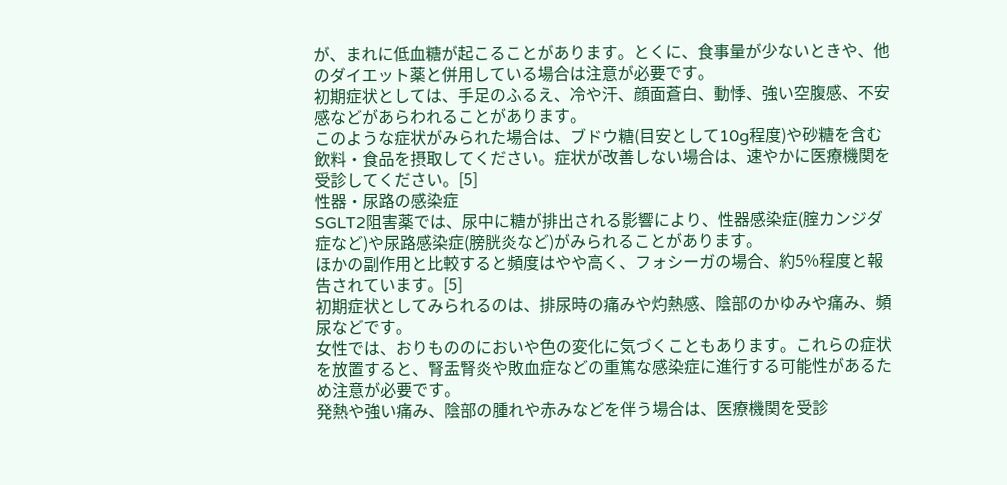が、まれに低血糖が起こることがあります。とくに、食事量が少ないときや、他のダイエット薬と併用している場合は注意が必要です。
初期症状としては、手足のふるえ、冷や汗、顔面蒼白、動悸、強い空腹感、不安感などがあらわれることがあります。
このような症状がみられた場合は、ブドウ糖(目安として10g程度)や砂糖を含む飲料・食品を摂取してください。症状が改善しない場合は、速やかに医療機関を受診してください。[5]
性器・尿路の感染症
SGLT2阻害薬では、尿中に糖が排出される影響により、性器感染症(腟カンジダ症など)や尿路感染症(膀胱炎など)がみられることがあります。
ほかの副作用と比較すると頻度はやや高く、フォシーガの場合、約5%程度と報告されています。[5]
初期症状としてみられるのは、排尿時の痛みや灼熱感、陰部のかゆみや痛み、頻尿などです。
女性では、おりもののにおいや色の変化に気づくこともあります。これらの症状を放置すると、腎盂腎炎や敗血症などの重篤な感染症に進行する可能性があるため注意が必要です。
発熱や強い痛み、陰部の腫れや赤みなどを伴う場合は、医療機関を受診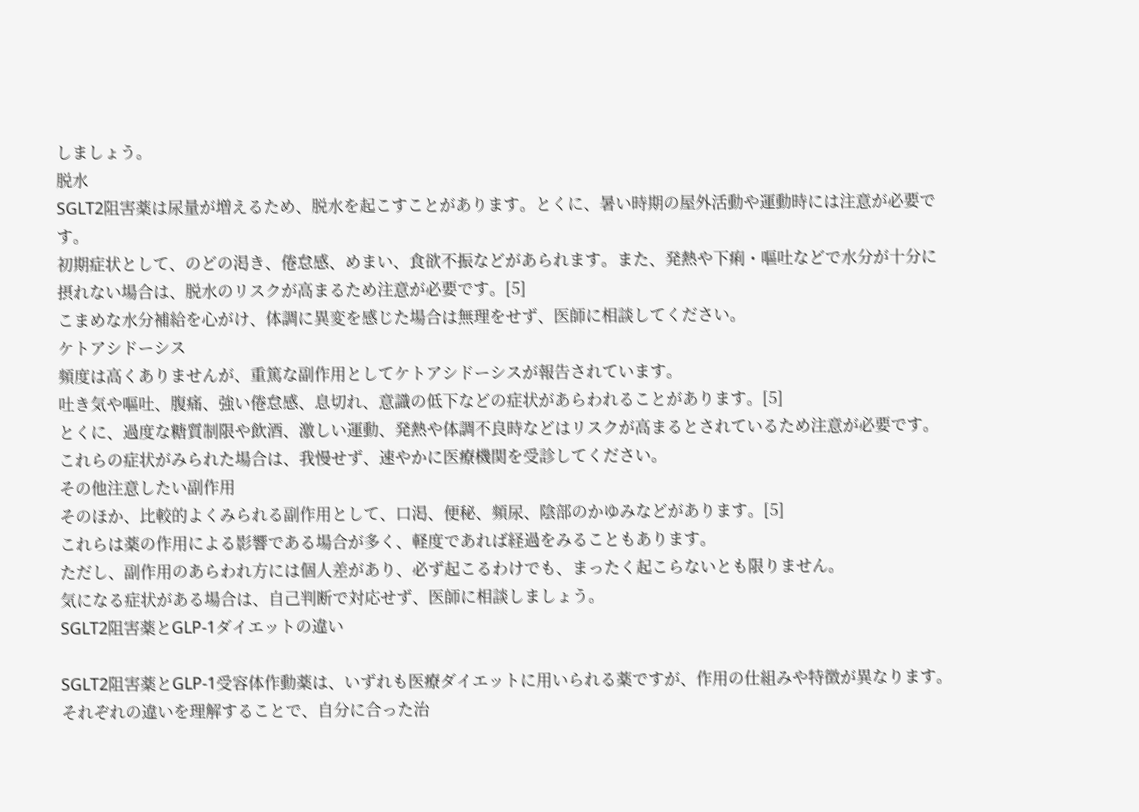しましょう。
脱水
SGLT2阻害薬は尿量が増えるため、脱水を起こすことがあります。とくに、暑い時期の屋外活動や運動時には注意が必要です。
初期症状として、のどの渇き、倦怠感、めまい、食欲不振などがあられます。また、発熱や下痢・嘔吐などで水分が十分に摂れない場合は、脱水のリスクが高まるため注意が必要です。[5]
こまめな水分補給を心がけ、体調に異変を感じた場合は無理をせず、医師に相談してください。
ケトアシドーシス
頻度は高くありませんが、重篤な副作用としてケトアシドーシスが報告されています。
吐き気や嘔吐、腹痛、強い倦怠感、息切れ、意識の低下などの症状があらわれることがあります。[5]
とくに、過度な糖質制限や飲酒、激しい運動、発熱や体調不良時などはリスクが高まるとされているため注意が必要です。
これらの症状がみられた場合は、我慢せず、速やかに医療機関を受診してください。
その他注意したい副作用
そのほか、比較的よくみられる副作用として、口渇、便秘、頻尿、陰部のかゆみなどがあります。[5]
これらは薬の作用による影響である場合が多く、軽度であれば経過をみることもあります。
ただし、副作用のあらわれ方には個人差があり、必ず起こるわけでも、まったく起こらないとも限りません。
気になる症状がある場合は、自己判断で対応せず、医師に相談しましょう。
SGLT2阻害薬とGLP-1ダイエットの違い

SGLT2阻害薬とGLP-1受容体作動薬は、いずれも医療ダイエットに用いられる薬ですが、作用の仕組みや特徴が異なります。
それぞれの違いを理解することで、自分に合った治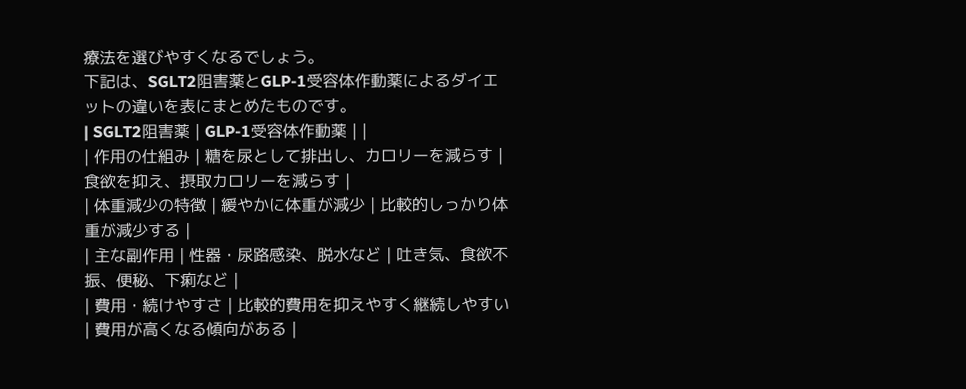療法を選びやすくなるでしょう。
下記は、SGLT2阻害薬とGLP-1受容体作動薬によるダイエットの違いを表にまとめたものです。
| SGLT2阻害薬 | GLP-1受容体作動薬 | |
| 作用の仕組み | 糖を尿として排出し、カロリーを減らす | 食欲を抑え、摂取カロリーを減らす |
| 体重減少の特徴 | 緩やかに体重が減少 | 比較的しっかり体重が減少する |
| 主な副作用 | 性器・尿路感染、脱水など | 吐き気、食欲不振、便秘、下痢など |
| 費用・続けやすさ | 比較的費用を抑えやすく継続しやすい | 費用が高くなる傾向がある |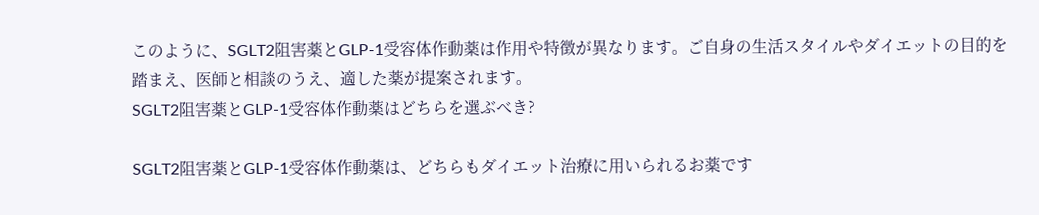このように、SGLT2阻害薬とGLP-1受容体作動薬は作用や特徴が異なります。ご自身の生活スタイルやダイエットの目的を踏まえ、医師と相談のうえ、適した薬が提案されます。
SGLT2阻害薬とGLP-1受容体作動薬はどちらを選ぶべき?

SGLT2阻害薬とGLP-1受容体作動薬は、どちらもダイエット治療に用いられるお薬です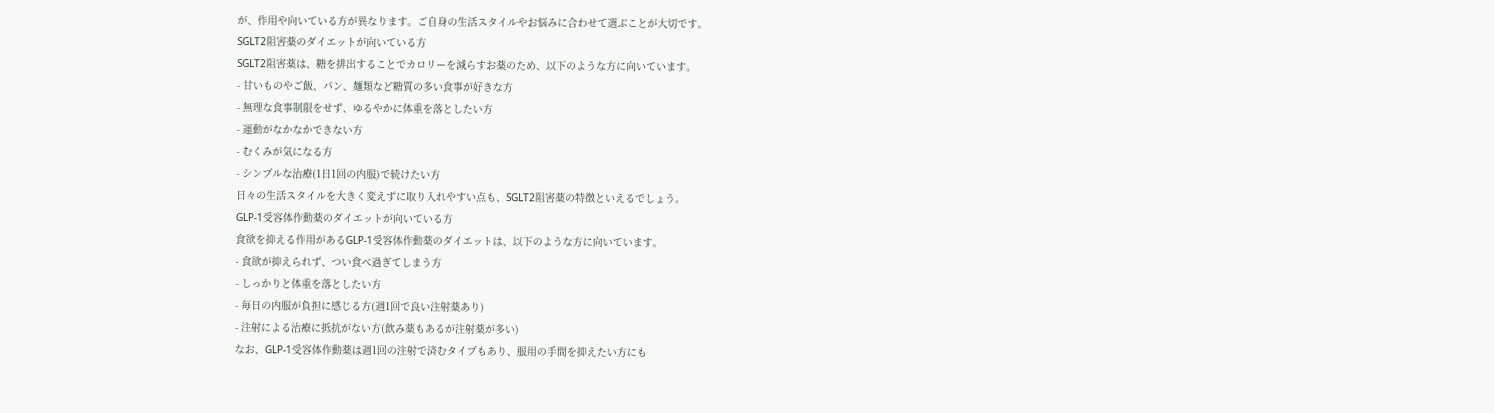が、作用や向いている方が異なります。ご自身の生活スタイルやお悩みに合わせて選ぶことが大切です。
SGLT2阻害薬のダイエットが向いている方
SGLT2阻害薬は、糖を排出することでカロリーを減らすお薬のため、以下のような方に向いています。
- 甘いものやご飯、パン、麺類など糖質の多い食事が好きな方
- 無理な食事制限をせず、ゆるやかに体重を落としたい方
- 運動がなかなかできない方
- むくみが気になる方
- シンプルな治療(1日1回の内服)で続けたい方
日々の生活スタイルを大きく変えずに取り入れやすい点も、SGLT2阻害薬の特徴といえるでしょう。
GLP-1受容体作動薬のダイエットが向いている方
食欲を抑える作用があるGLP-1受容体作動薬のダイエットは、以下のような方に向いています。
- 食欲が抑えられず、つい食べ過ぎてしまう方
- しっかりと体重を落としたい方
- 毎日の内服が負担に感じる方(週1回で良い注射薬あり)
- 注射による治療に抵抗がない方(飲み薬もあるが注射薬が多い)
なお、GLP-1受容体作動薬は週1回の注射で済むタイプもあり、服用の手間を抑えたい方にも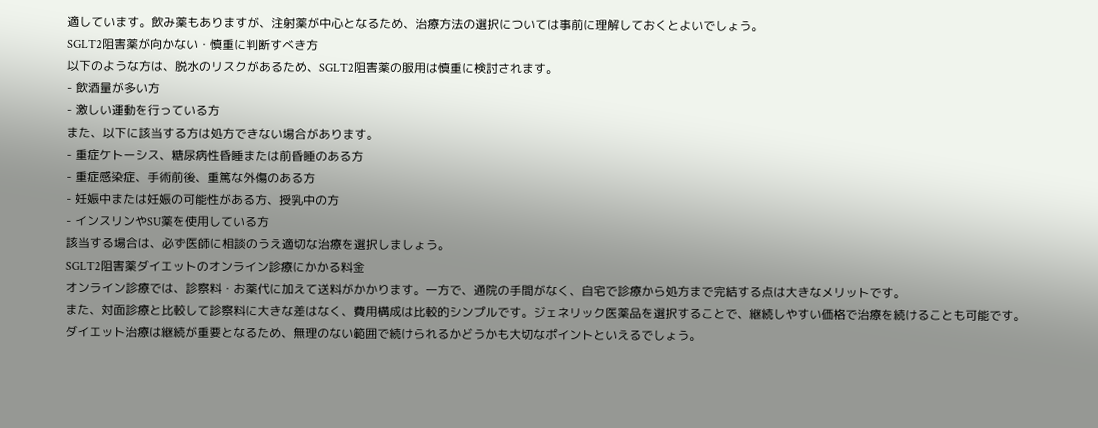適しています。飲み薬もありますが、注射薬が中心となるため、治療方法の選択については事前に理解しておくとよいでしょう。
SGLT2阻害薬が向かない・慎重に判断すべき方
以下のような方は、脱水のリスクがあるため、SGLT2阻害薬の服用は慎重に検討されます。
- 飲酒量が多い方
- 激しい運動を行っている方
また、以下に該当する方は処方できない場合があります。
- 重症ケトーシス、糖尿病性昏睡または前昏睡のある方
- 重症感染症、手術前後、重篤な外傷のある方
- 妊娠中または妊娠の可能性がある方、授乳中の方
- インスリンやSU薬を使用している方
該当する場合は、必ず医師に相談のうえ適切な治療を選択しましょう。
SGLT2阻害薬ダイエットのオンライン診療にかかる料金
オンライン診療では、診察料・お薬代に加えて送料がかかります。一方で、通院の手間がなく、自宅で診療から処方まで完結する点は大きなメリットです。
また、対面診療と比較して診察料に大きな差はなく、費用構成は比較的シンプルです。ジェネリック医薬品を選択することで、継続しやすい価格で治療を続けることも可能です。
ダイエット治療は継続が重要となるため、無理のない範囲で続けられるかどうかも大切なポイントといえるでしょう。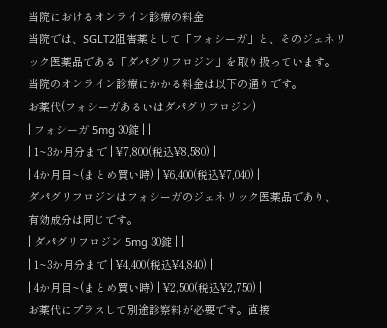当院におけるオンライン診療の料金
当院では、SGLT2阻害薬として「フォシーガ」と、そのジェネリック医薬品である「ダパグリフロジン」を取り扱っています。当院のオンライン診療にかかる料金は以下の通りです。
お薬代(フォシーガあるいはダパグリフロジン)
| フォシーガ 5mg 30錠 | |
| 1~3か月分まで | ¥7,800(税込¥8,580) |
| 4か月目~(まとめ買い時) | ¥6,400(税込¥7,040) |
ダパグリフロジンはフォシーガのジェネリック医薬品であり、有効成分は同じです。
| ダパグリフロジン 5mg 30錠 | |
| 1~3か月分まで | ¥4,400(税込¥4,840) |
| 4か月目~(まとめ買い時) | ¥2,500(税込¥2,750) |
お薬代にプラスして別途診察料が必要です。直接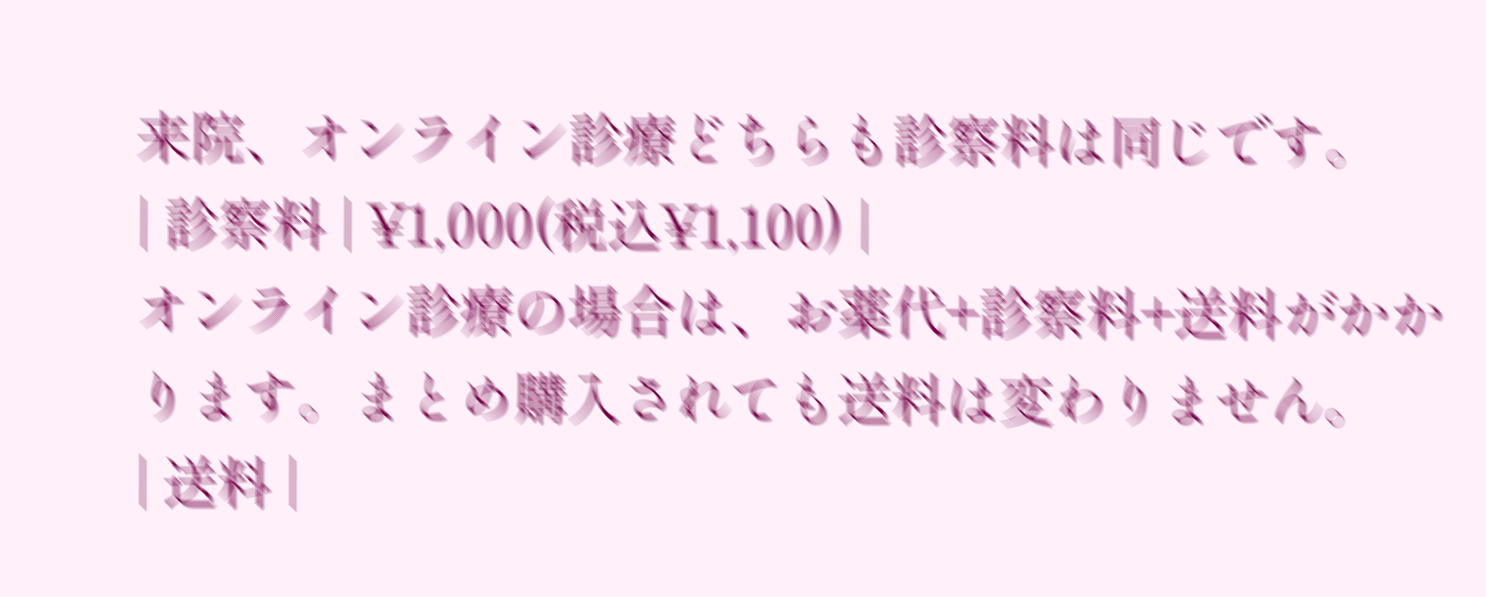来院、オンライン診療どちらも診察料は同じです。
| 診察料 | ¥1,000(税込¥1,100) |
オンライン診療の場合は、お薬代+診察料+送料がかかります。まとめ購入されても送料は変わりません。
| 送料 |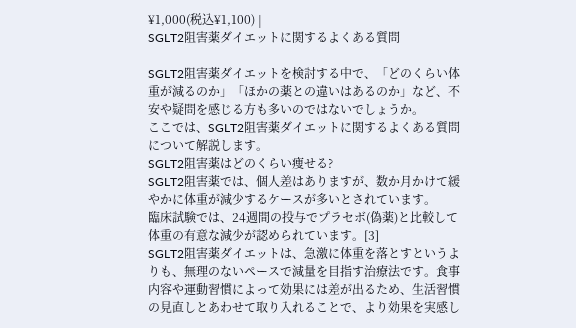¥1,000(税込¥1,100) |
SGLT2阻害薬ダイエットに関するよくある質問

SGLT2阻害薬ダイエットを検討する中で、「どのくらい体重が減るのか」「ほかの薬との違いはあるのか」など、不安や疑問を感じる方も多いのではないでしょうか。
ここでは、SGLT2阻害薬ダイエットに関するよくある質問について解説します。
SGLT2阻害薬はどのくらい痩せる?
SGLT2阻害薬では、個人差はありますが、数か月かけて緩やかに体重が減少するケースが多いとされています。
臨床試験では、24週間の投与でプラセボ(偽薬)と比較して体重の有意な減少が認められています。[3]
SGLT2阻害薬ダイエットは、急激に体重を落とすというよりも、無理のないペースで減量を目指す治療法です。食事内容や運動習慣によって効果には差が出るため、生活習慣の見直しとあわせて取り入れることで、より効果を実感し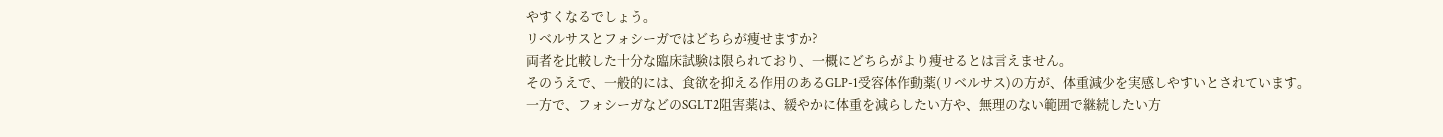やすくなるでしょう。
リベルサスとフォシーガではどちらが痩せますか?
両者を比較した十分な臨床試験は限られており、一概にどちらがより痩せるとは言えません。
そのうえで、一般的には、食欲を抑える作用のあるGLP-1受容体作動薬(リベルサス)の方が、体重減少を実感しやすいとされています。
一方で、フォシーガなどのSGLT2阻害薬は、緩やかに体重を減らしたい方や、無理のない範囲で継続したい方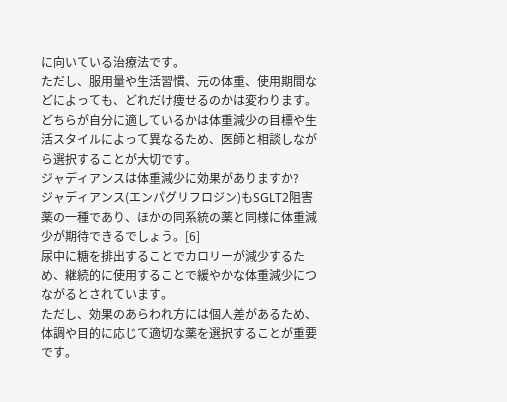に向いている治療法です。
ただし、服用量や生活習慣、元の体重、使用期間などによっても、どれだけ痩せるのかは変わります。
どちらが自分に適しているかは体重減少の目標や生活スタイルによって異なるため、医師と相談しながら選択することが大切です。
ジャディアンスは体重減少に効果がありますか?
ジャディアンス(エンパグリフロジン)もSGLT2阻害薬の一種であり、ほかの同系統の薬と同様に体重減少が期待できるでしょう。[6]
尿中に糖を排出することでカロリーが減少するため、継続的に使用することで緩やかな体重減少につながるとされています。
ただし、効果のあらわれ方には個人差があるため、体調や目的に応じて適切な薬を選択することが重要です。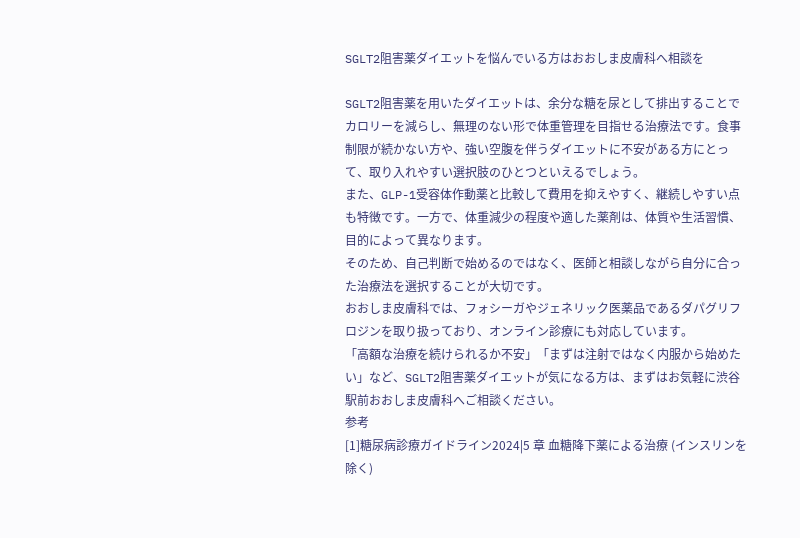SGLT2阻害薬ダイエットを悩んでいる方はおおしま皮膚科へ相談を

SGLT2阻害薬を用いたダイエットは、余分な糖を尿として排出することでカロリーを減らし、無理のない形で体重管理を目指せる治療法です。食事制限が続かない方や、強い空腹を伴うダイエットに不安がある方にとって、取り入れやすい選択肢のひとつといえるでしょう。
また、GLP-1受容体作動薬と比較して費用を抑えやすく、継続しやすい点も特徴です。一方で、体重減少の程度や適した薬剤は、体質や生活習慣、目的によって異なります。
そのため、自己判断で始めるのではなく、医師と相談しながら自分に合った治療法を選択することが大切です。
おおしま皮膚科では、フォシーガやジェネリック医薬品であるダパグリフロジンを取り扱っており、オンライン診療にも対応しています。
「高額な治療を続けられるか不安」「まずは注射ではなく内服から始めたい」など、SGLT2阻害薬ダイエットが気になる方は、まずはお気軽に渋谷駅前おおしま皮膚科へご相談ください。
参考
[1]糖尿病診療ガイドライン2024|5 章 血糖降下薬による治療 (インスリンを除く)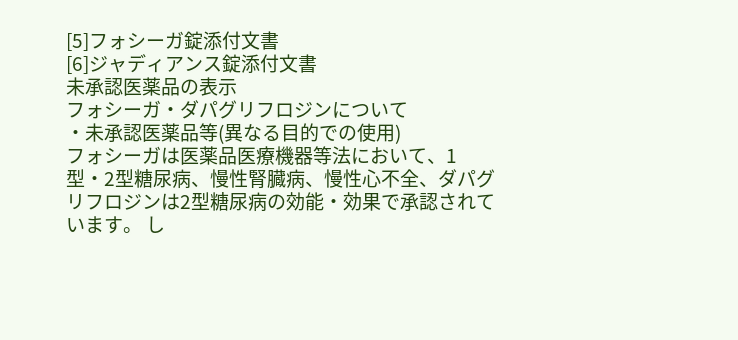[5]フォシーガ錠添付文書
[6]ジャディアンス錠添付文書
未承認医薬品の表示
フォシーガ・ダパグリフロジンについて
・未承認医薬品等(異なる目的での使用)
フォシーガは医薬品医療機器等法において、1型・2型糖尿病、慢性腎臓病、慢性心不全、ダパグリフロジンは2型糖尿病の効能・効果で承認されています。 し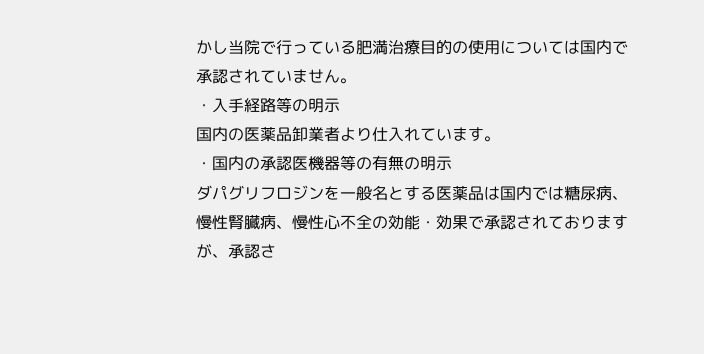かし当院で行っている肥満治療目的の使用については国内で承認されていません。
・入手経路等の明示
国内の医薬品卸業者より仕入れています。
・国内の承認医機器等の有無の明示
ダパグリフロジンを一般名とする医薬品は国内では糖尿病、慢性腎臓病、慢性心不全の効能・効果で承認されておりますが、承認さ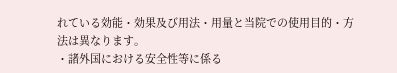れている効能・効果及び用法・用量と当院での使用目的・方法は異なります。
・諸外国における安全性等に係る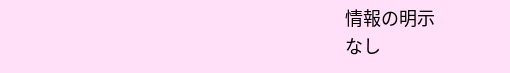情報の明示
なし